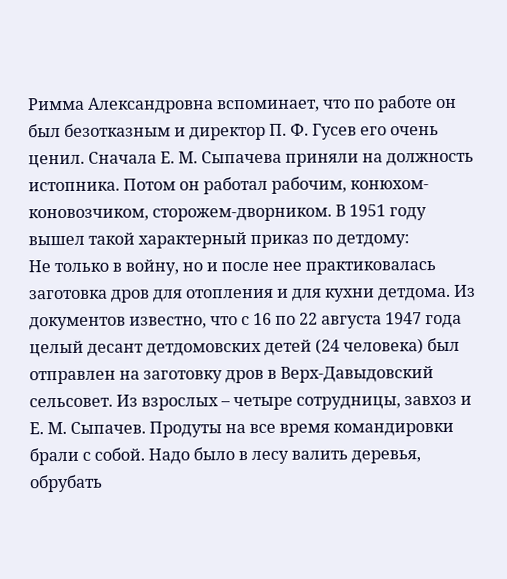Римма Александровна вспоминает, что по работе он был безотказным и директор П. Ф. Гусев его очень ценил. Сначала Е. М. Сыпачева приняли на должность истопника. Потом он работал рабочим, конюхом-коновозчиком, сторожем-дворником. В 1951 году вышел такой характерный приказ по детдому:
Не только в войну, но и после нее практиковалась заготовка дров для отопления и для кухни детдома. Из документов известно, что с 16 по 22 августа 1947 года целый десант детдомовских детей (24 человека) был отправлен на заготовку дров в Верх-Давыдовский сельсовет. Из взрослых – четыре сотрудницы, завхоз и Е. М. Сыпачев. Продуты на все время командировки брали с собой. Надо было в лесу валить деревья, обрубать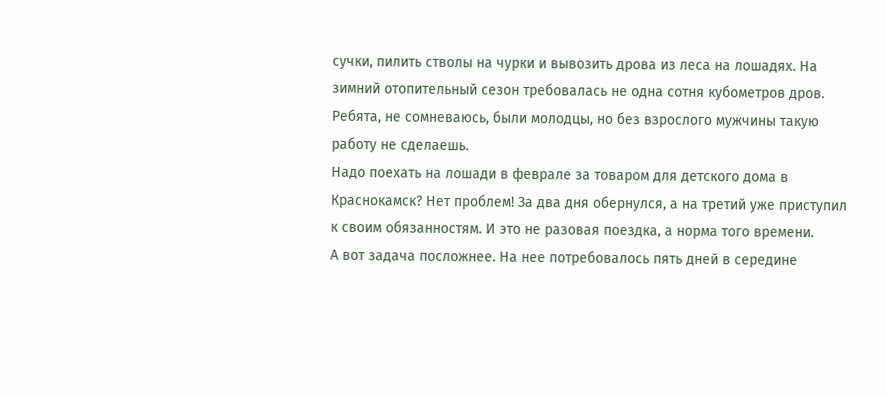сучки, пилить стволы на чурки и вывозить дрова из леса на лошадях. На зимний отопительный сезон требовалась не одна сотня кубометров дров. Ребята, не сомневаюсь, были молодцы, но без взрослого мужчины такую работу не сделаешь.
Надо поехать на лошади в феврале за товаром для детского дома в Краснокамск? Нет проблем! За два дня обернулся, а на третий уже приступил к своим обязанностям. И это не разовая поездка, а норма того времени.
А вот задача посложнее. На нее потребовалось пять дней в середине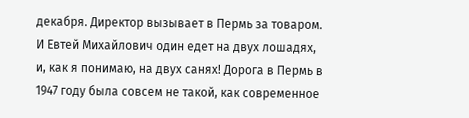декабря. Директор вызывает в Пермь за товаром. И Евтей Михайлович один едет на двух лошадях, и, как я понимаю, на двух санях! Дорога в Пермь в 1947 году была совсем не такой, как современное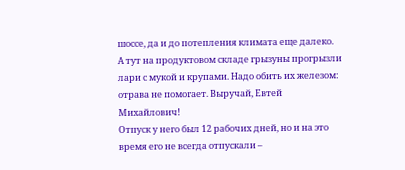шоссе, да и до потепления климата еще далеко.
А тут на продуктовом складе грызуны прогрызли лари с мукой и крупами. Надо обить их железом: отрава не помогает. Выручай, Евтей Михайлович!
Отпуск у него был 12 рабочих дней, но и на это время его не всегда отпускали –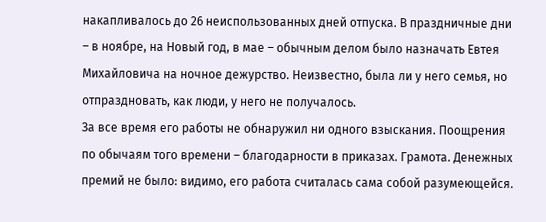накапливалось до 26 неиспользованных дней отпуска. В праздничные дни – в ноябре, на Новый год, в мае – обычным делом было назначать Евтея Михайловича на ночное дежурство. Неизвестно, была ли у него семья, но отпраздновать, как люди, у него не получалось.
За все время его работы не обнаружил ни одного взыскания. Поощрения по обычаям того времени – благодарности в приказах. Грамота. Денежных премий не было: видимо, его работа считалась сама собой разумеющейся.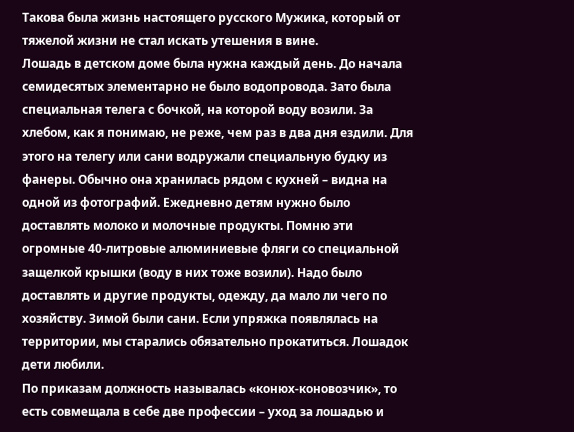Такова была жизнь настоящего русского Мужика, который от тяжелой жизни не стал искать утешения в вине.
Лошадь в детском доме была нужна каждый день. До начала семидесятых элементарно не было водопровода. Зато была специальная телега с бочкой, на которой воду возили. За хлебом, как я понимаю, не реже, чем раз в два дня ездили. Для этого на телегу или сани водружали специальную будку из фанеры. Обычно она хранилась рядом с кухней – видна на одной из фотографий. Ежедневно детям нужно было доставлять молоко и молочные продукты. Помню эти огромные 40-литровые алюминиевые фляги со специальной защелкой крышки (воду в них тоже возили). Надо было доставлять и другие продукты, одежду, да мало ли чего по хозяйству. Зимой были сани. Если упряжка появлялась на территории, мы старались обязательно прокатиться. Лошадок дети любили.
По приказам должность называлась «конюх-коновозчик», то есть совмещала в себе две профессии – уход за лошадью и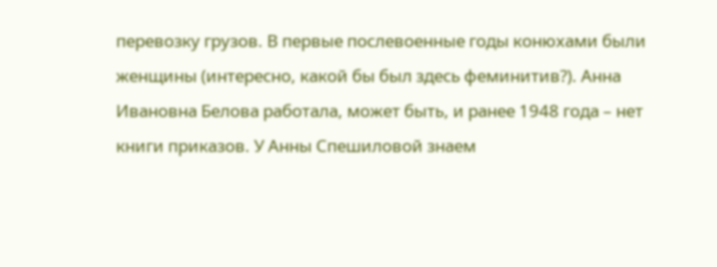перевозку грузов. В первые послевоенные годы конюхами были женщины (интересно, какой бы был здесь феминитив?). Анна Ивановна Белова работала, может быть, и ранее 1948 года – нет книги приказов. У Анны Спешиловой знаем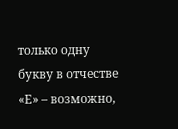только одну букву в отчестве «Е» – возможно,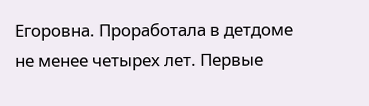Егоровна. Проработала в детдоме не менее четырех лет. Первые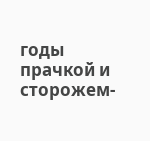годы прачкой и сторожем-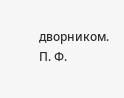дворником.
П. Ф.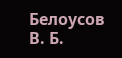Белоусов
В. Б.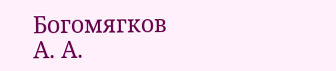Богомягков
А. А.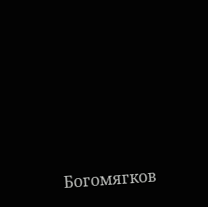Богомягков